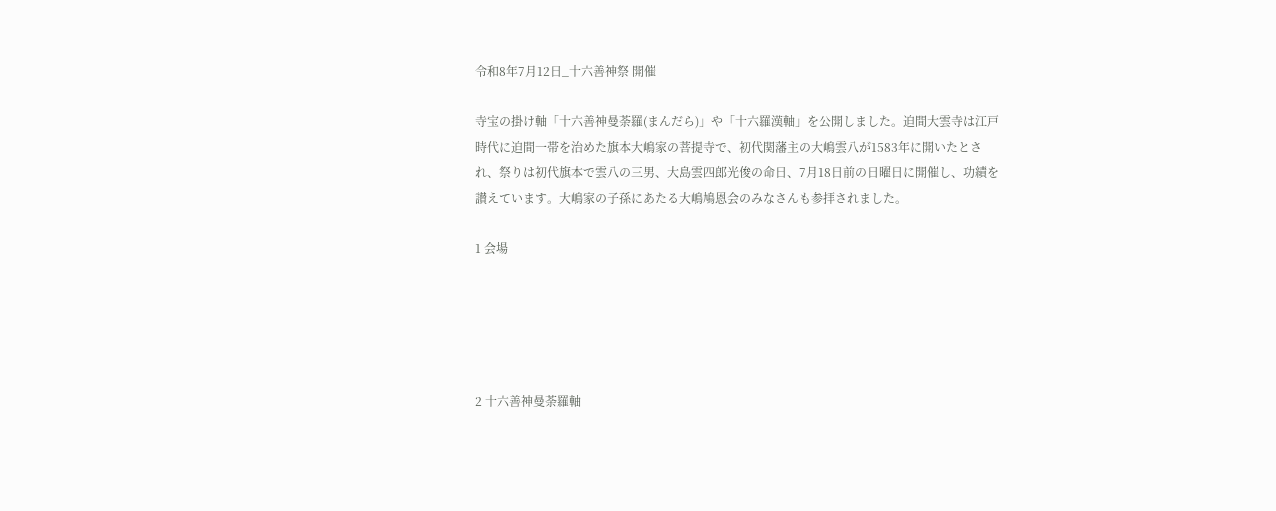令和8年7月12日_十六善神祭 開催

寺宝の掛け軸「十六善神曼荼羅(まんだら)」や「十六羅漢軸」を公開しました。迫間大雲寺は江戸時代に迫間一帯を治めた旗本大嶋家の菩提寺で、初代関藩主の大嶋雲八が1583年に開いたとされ、祭りは初代旗本で雲八の三男、大島雲四郎光俊の命日、7月18日前の日曜日に開催し、功績を讃えています。大嶋家の子孫にあたる大嶋鳩恩会のみなさんも参拝されました。

1 会場





2 十六善神曼荼羅軸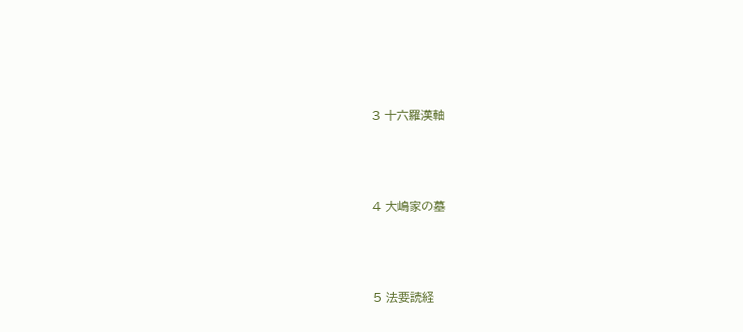3 十六羅漢軸



4 大嶋家の墓



5 法要読経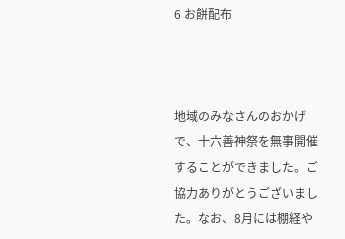6 お餅配布



地域のみなさんのおかげで、十六善神祭を無事開催することができました。ご協力ありがとうございました。なお、8月には棚経や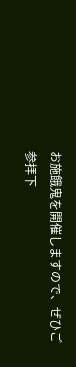お施餓鬼を開催しますので、ぜひご参拝下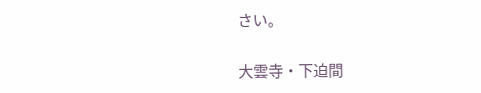さい。

大雲寺・下迫間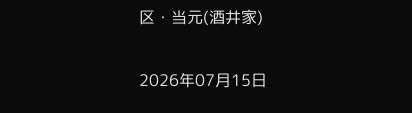区・当元(酒井家)

2026年07月15日